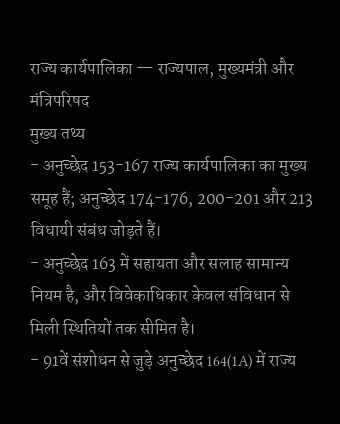राज्य कार्यपालिका — राज्यपाल, मुख्यमंत्री और मंत्रिपरिषद
मुख्य तथ्य
- अनुच्छेद 153-167 राज्य कार्यपालिका का मुख्य समूह हैं; अनुच्छेद 174-176, 200-201 और 213 विधायी संबंध जोड़ते हैं।
- अनुच्छेद 163 में सहायता और सलाह सामान्य नियम है, और विवेकाधिकार केवल संविधान से मिली स्थितियों तक सीमित है।
- 91वें संशोधन से जुड़े अनुच्छेद 164(1A) में राज्य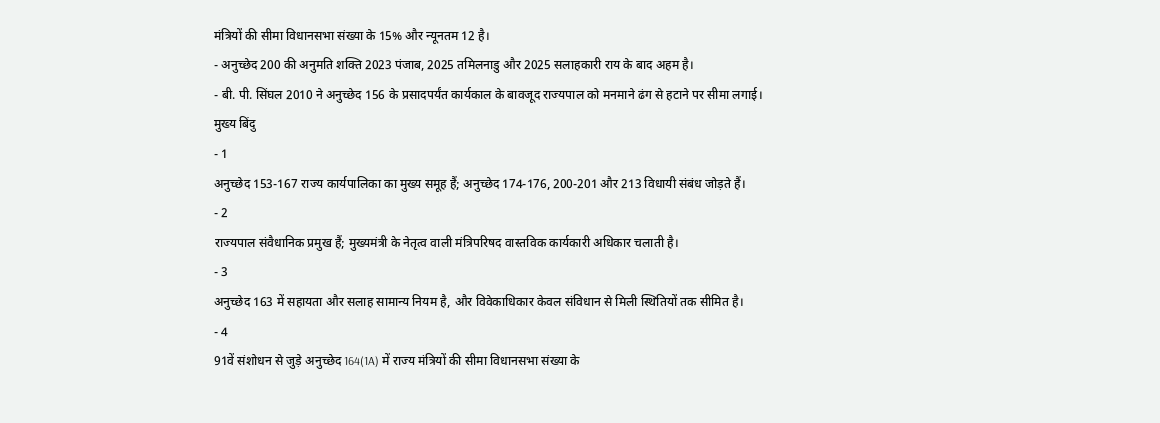मंत्रियों की सीमा विधानसभा संख्या के 15% और न्यूनतम 12 है।
- अनुच्छेद 200 की अनुमति शक्ति 2023 पंजाब, 2025 तमिलनाडु और 2025 सलाहकारी राय के बाद अहम है।
- बी. पी. सिंघल 2010 ने अनुच्छेद 156 के प्रसादपर्यंत कार्यकाल के बावजूद राज्यपाल को मनमाने ढंग से हटाने पर सीमा लगाई।
मुख्य बिंदु
- 1
अनुच्छेद 153-167 राज्य कार्यपालिका का मुख्य समूह हैं; अनुच्छेद 174-176, 200-201 और 213 विधायी संबंध जोड़ते हैं।
- 2
राज्यपाल संवैधानिक प्रमुख हैं; मुख्यमंत्री के नेतृत्व वाली मंत्रिपरिषद वास्तविक कार्यकारी अधिकार चलाती है।
- 3
अनुच्छेद 163 में सहायता और सलाह सामान्य नियम है, और विवेकाधिकार केवल संविधान से मिली स्थितियों तक सीमित है।
- 4
91वें संशोधन से जुड़े अनुच्छेद 164(1A) में राज्य मंत्रियों की सीमा विधानसभा संख्या के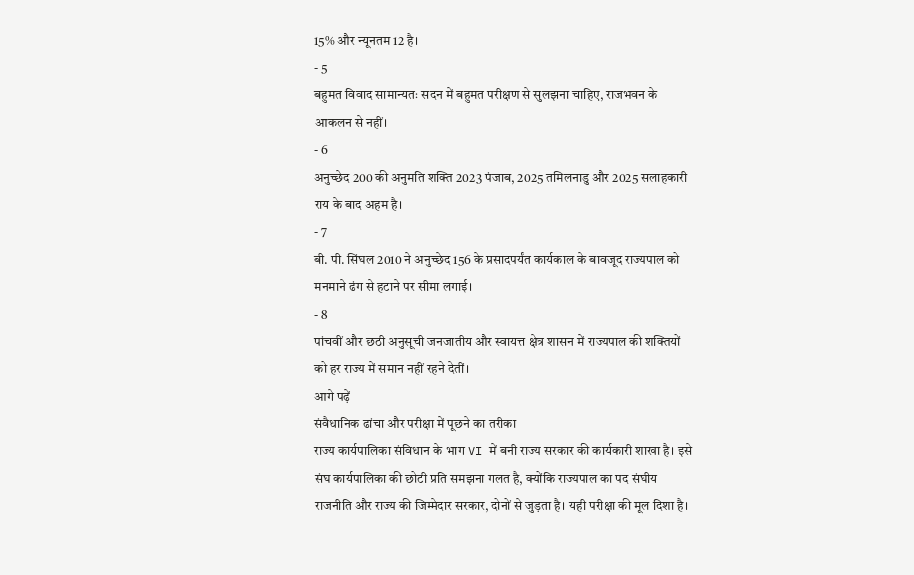15% और न्यूनतम 12 है।
- 5
बहुमत विवाद सामान्यतः सदन में बहुमत परीक्षण से सुलझना चाहिए, राजभवन के आकलन से नहीं।
- 6
अनुच्छेद 200 की अनुमति शक्ति 2023 पंजाब, 2025 तमिलनाडु और 2025 सलाहकारी राय के बाद अहम है।
- 7
बी. पी. सिंघल 2010 ने अनुच्छेद 156 के प्रसादपर्यंत कार्यकाल के बावजूद राज्यपाल को मनमाने ढंग से हटाने पर सीमा लगाई।
- 8
पांचवीं और छठी अनुसूची जनजातीय और स्वायत्त क्षेत्र शासन में राज्यपाल की शक्तियों को हर राज्य में समान नहीं रहने देतीं।
आगे पढ़ें
संवैधानिक ढांचा और परीक्षा में पूछने का तरीका
राज्य कार्यपालिका संविधान के भाग VI में बनी राज्य सरकार की कार्यकारी शाखा है। इसे संघ कार्यपालिका की छोटी प्रति समझना गलत है, क्योंकि राज्यपाल का पद संघीय राजनीति और राज्य की जिम्मेदार सरकार, दोनों से जुड़ता है। यही परीक्षा की मूल दिशा है।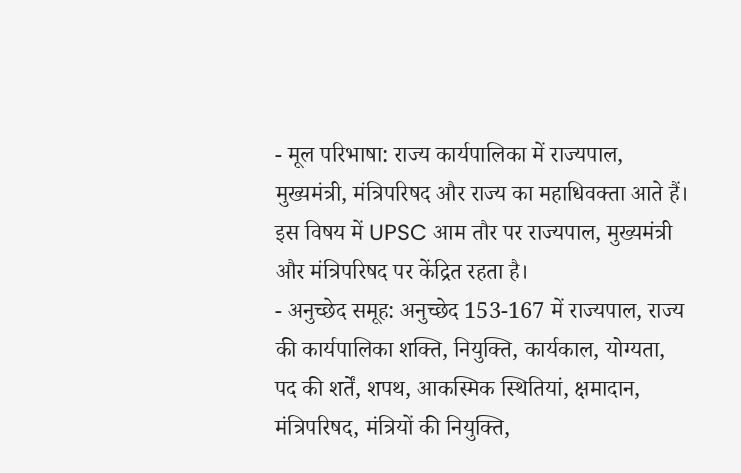- मूल परिभाषा: राज्य कार्यपालिका में राज्यपाल, मुख्यमंत्री, मंत्रिपरिषद और राज्य का महाधिवक्ता आते हैं। इस विषय में UPSC आम तौर पर राज्यपाल, मुख्यमंत्री और मंत्रिपरिषद पर केंद्रित रहता है।
- अनुच्छेद समूह: अनुच्छेद 153-167 में राज्यपाल, राज्य की कार्यपालिका शक्ति, नियुक्ति, कार्यकाल, योग्यता, पद की शर्तें, शपथ, आकस्मिक स्थितियां, क्षमादान, मंत्रिपरिषद, मंत्रियों की नियुक्ति,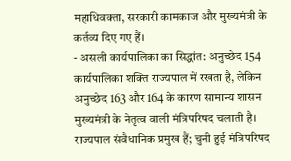महाधिवक्ता, सरकारी कामकाज और मुख्यमंत्री के कर्तव्य दिए गए हैं।
- असली कार्यपालिका का सिद्धांत: अनुच्छेद 154 कार्यपालिका शक्ति राज्यपाल में रखता है, लेकिन अनुच्छेद 163 और 164 के कारण सामान्य शासन मुख्यमंत्री के नेतृत्व वाली मंत्रिपरिषद चलाती है। राज्यपाल संवैधानिक प्रमुख हैं; चुनी हुई मंत्रिपरिषद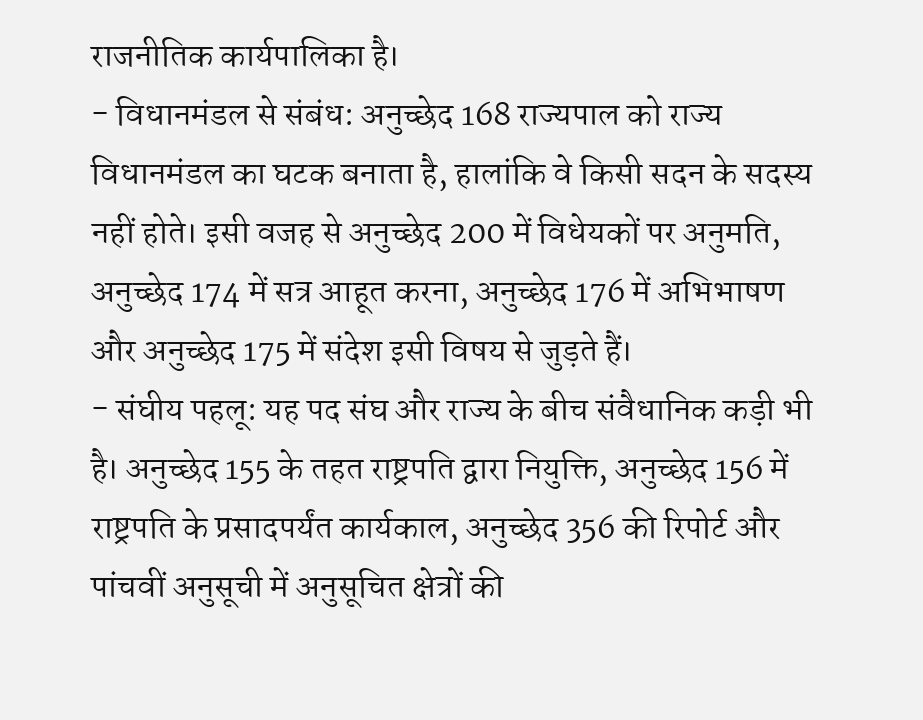राजनीतिक कार्यपालिका है।
- विधानमंडल से संबंध: अनुच्छेद 168 राज्यपाल को राज्य विधानमंडल का घटक बनाता है, हालांकि वे किसी सदन के सदस्य नहीं होते। इसी वजह से अनुच्छेद 200 में विधेयकों पर अनुमति, अनुच्छेद 174 में सत्र आहूत करना, अनुच्छेद 176 में अभिभाषण और अनुच्छेद 175 में संदेश इसी विषय से जुड़ते हैं।
- संघीय पहलू: यह पद संघ और राज्य के बीच संवैधानिक कड़ी भी है। अनुच्छेद 155 के तहत राष्ट्रपति द्वारा नियुक्ति, अनुच्छेद 156 में राष्ट्रपति के प्रसादपर्यंत कार्यकाल, अनुच्छेद 356 की रिपोर्ट और पांचवीं अनुसूची में अनुसूचित क्षेत्रों की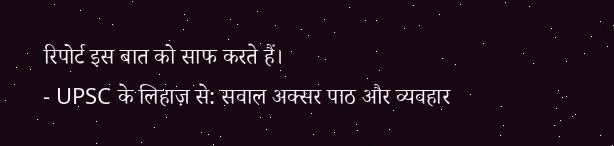रिपोर्ट इस बात को साफ करते हैं।
- UPSC के लिहाज़ से: सवाल अक्सर पाठ और व्यवहार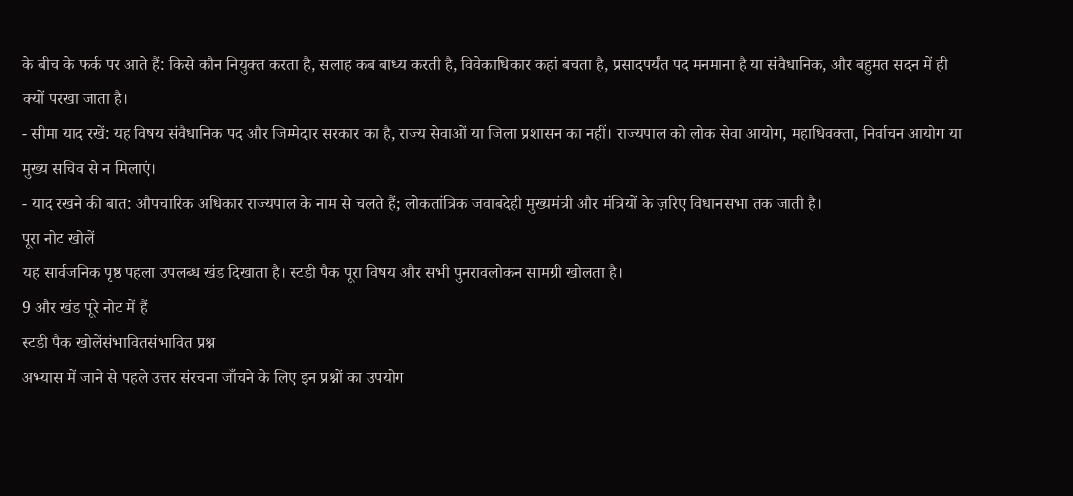के बीच के फर्क पर आते हैं: किसे कौन नियुक्त करता है, सलाह कब बाध्य करती है, विवेकाधिकार कहां बचता है, प्रसादपर्यंत पद मनमाना है या संवैधानिक, और बहुमत सदन में ही क्यों परखा जाता है।
- सीमा याद रखें: यह विषय संवैधानिक पद और जिम्मेदार सरकार का है, राज्य सेवाओं या जिला प्रशासन का नहीं। राज्यपाल को लोक सेवा आयोग, महाधिवक्ता, निर्वाचन आयोग या मुख्य सचिव से न मिलाएं।
- याद रखने की बात: औपचारिक अधिकार राज्यपाल के नाम से चलते हैं; लोकतांत्रिक जवाबदेही मुख्यमंत्री और मंत्रियों के ज़रिए विधानसभा तक जाती है।
पूरा नोट खोलें
यह सार्वजनिक पृष्ठ पहला उपलब्ध खंड दिखाता है। स्टडी पैक पूरा विषय और सभी पुनरावलोकन सामग्री खोलता है।
9 और खंड पूरे नोट में हैं
स्टडी पैक खोलेंसंभावितसंभावित प्रश्न
अभ्यास में जाने से पहले उत्तर संरचना जाँचने के लिए इन प्रश्नों का उपयोग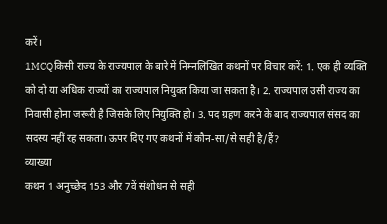करें।
1MCQकिसी राज्य के राज्यपाल के बारे में निम्नलिखित कथनों पर विचार करें: 1. एक ही व्यक्ति को दो या अधिक राज्यों का राज्यपाल नियुक्त किया जा सकता है। 2. राज्यपाल उसी राज्य का निवासी होना जरूरी है जिसके लिए नियुक्ति हो। 3. पद ग्रहण करने के बाद राज्यपाल संसद का सदस्य नहीं रह सकता। ऊपर दिए गए कथनों में कौन-सा/से सही है/हैं?
व्याख्या
कथन 1 अनुच्छेद 153 और 7वें संशोधन से सही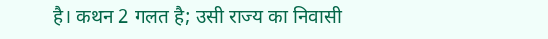है। कथन 2 गलत है; उसी राज्य का निवासी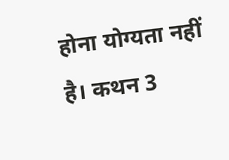होना योग्यता नहीं है। कथन 3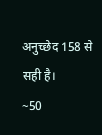अनुच्छेद 158 से सही है।
~50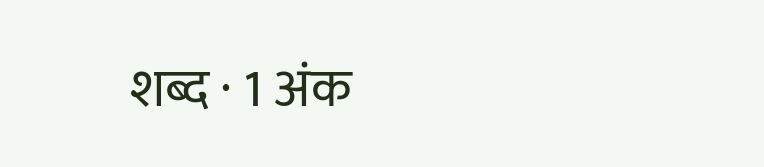शब्द · 1 अंक